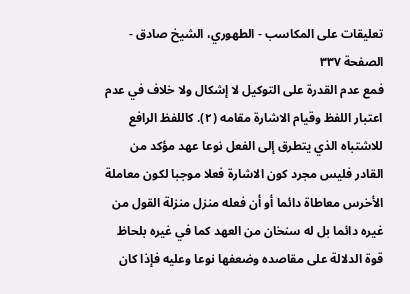تعليقات على المكاسب - الطهوري، الشيخ صادق - الصفحة ٣٣٧
فمع عدم القدرة على التوكيل لا إشكال ولا خلاف في عدم اعتبار اللفظ وقيام الاشارة مقامه (٢). كاللفظ الرافع للاشتباه الذي يتطرق إلى الفعل نوعا عهد مؤكد من القادر فليس مجرد كون الاشارة فعلا موجبا لكون معاملة الأخرس معاطاة دائما أو أن فعله منزل منزلة القول من غيره دائما بل له سنخان من العهد كما في غيره بلحاظ قوة الدلالة على مقاصده وضعفها نوعا وعليه فإذا كان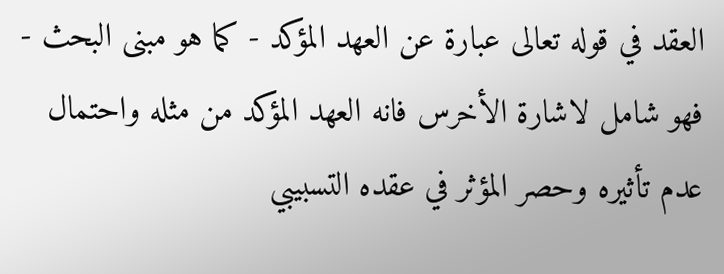العقد في قوله تعالى عبارة عن العهد المؤكد - كما هو مبنى البحث - فهو شامل لاشارة الأخرس فانه العهد المؤكد من مثله واحتمال عدم تأثيره وحصر المؤثر في عقده التسبيبي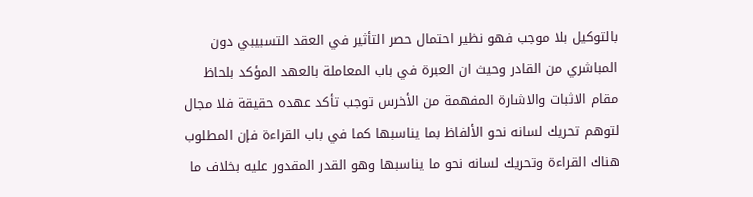بالتوكيل بلا موجب فهو نظير احتمال حصر التأثير في العقد التسبيبي دون المباشري من القادر وحيث ان العبرة في باب المعاملة بالعهد المؤكد بلحاظ مقام الاثبات والاشارة المفهمة من الأخرس توجب تأكد عهده حقيقة فلا مجال لتوهم تحريك لسانه نحو الألفاظ بما يناسبها كما في باب القراءة فإن المطلوب هناك القراءة وتحريك لسانه نحو ما يناسبها وهو القدر المقدور عليه بخلاف ما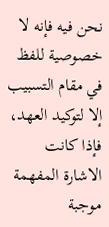نحن فيه فإنه لا خصوصية للفظ في مقام التسبيب إلا لتوكيد العهد، فإذا كانت الاشارة المفهمة موجبة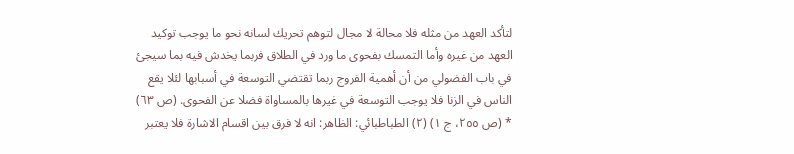لتأكد العهد من مثله فلا محالة لا مجال لتوهم تحريك لسانه نحو ما يوجب توكيد العهد من غيره وأما التمسك بفحوى ما ورد في الطلاق فربما يخدش فيه بما سيجئ في باب الفضولي من أن أهمية الفروج ربما تقتضي التوسعة في أسبابها لئلا يقع الناس في الزنا فلا يوجب التوسعة في غيرها بالمساواة فضلا عن الفحوى. (ص ٦٣) * (ص ٢٥٥، ج ١) (٢) الطباطبائي: الظاهر: انه لا فرق بين اقسام الاشارة فلا يعتبر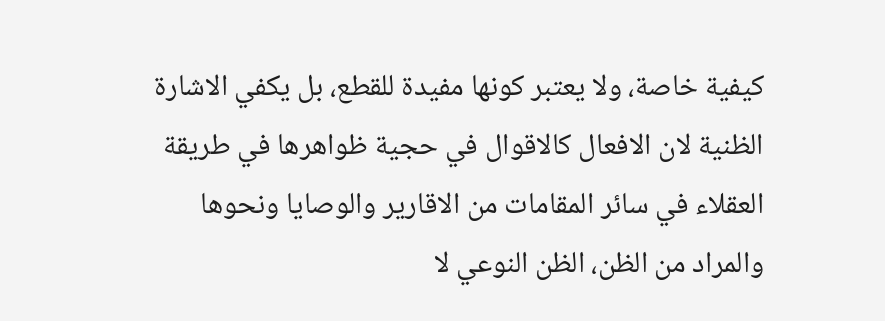كيفية خاصة، ولا يعتبر كونها مفيدة للقطع، بل يكفي الاشارة الظنية لان الافعال كالاقوال في حجية ظواهرها في طريقة العقلاء في سائر المقامات من الاقارير والوصايا ونحوها والمراد من الظن، الظن النوعي لا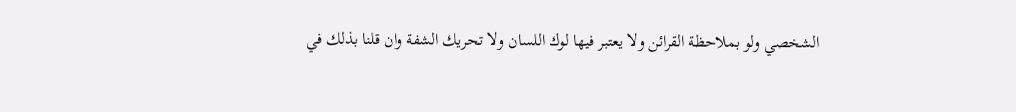الشخصي ولو بملاحظة القرائن ولا يعتبر فيها لوك اللسان ولا تحريك الشفة وان قلنا بذلك في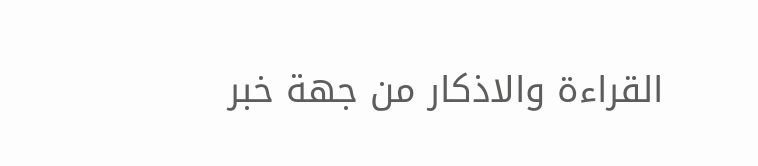القراءة والاذكار من جهة خبر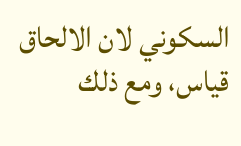السكوني لان الالحاق قياس، ومع ذلك